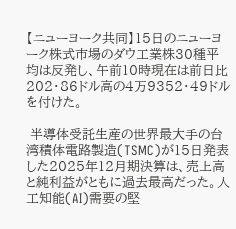【ニューヨーク共同】15日のニューヨーク株式市場のダウ工業株30種平均は反発し、午前10時現在は前日比202・86ドル高の4万9352・49ドルを付けた。

 半導体受託生産の世界最大手の台湾積体電路製造(TSMC)が15日発表した2025年12月期決算は、売上高と純利益がともに過去最高だった。人工知能(AI)需要の堅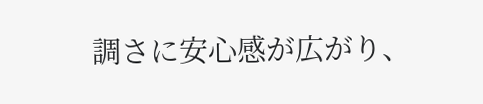調さに安心感が広がり、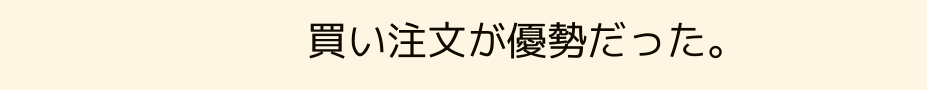買い注文が優勢だった。